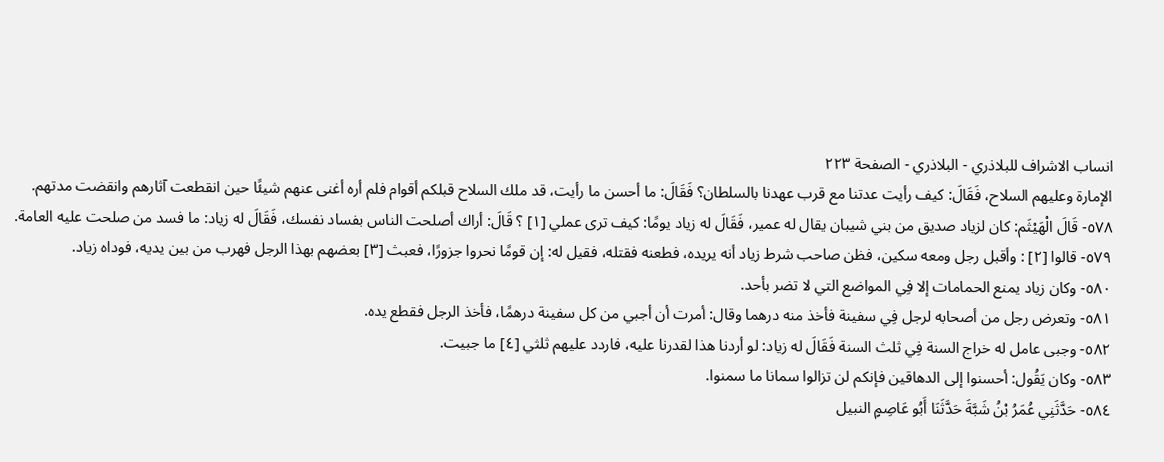انساب الاشراف للبلاذري - البلاذري - الصفحة ٢٢٣
الإمارة وعليهم السلاح، فَقَالَ: كيف رأيت عدتنا مع قرب عهدنا بالسلطان؟ فَقَالَ: ما أحسن ما رأيت، قد ملك السلاح قبلكم أقوام فلم أره أغنى عنهم شيئًا حين انقطعت آثارهم وانقضت مدتهم.
٥٧٨- قَالَ الْهَيْثَم: كان لزياد صديق من بني شيبان يقال له عمير، فَقَالَ له زياد يومًا: كيف ترى عملي [١] ؟ قَالَ: أراك أصلحت الناس بفساد نفسك، فَقَالَ له زياد: ما فسد من صلحت عليه العامة.
٥٧٩- قالوا [٢] : وأقبل رجل ومعه سكين، فظن صاحب شرط زياد أنه يريده، فطعنه فقتله، فقيل له: إن قومًا نحروا جزورًا، فعبث [٣] بعضهم بهذا الرجل فهرب من بين يديه، فوداه زياد.
٥٨٠- وكان زياد يمنع الحمامات إلا فِي المواضع التي لا تضر بأحد.
٥٨١- وتعرض رجل من أصحابه لرجل فِي سفينة فأخذ منه درهما وقال: أمرت أن أجبي من كل سفينة درهمًا، فأخذ الرجل فقطع يده.
٥٨٢- وجبى عامل له خراج السنة فِي ثلث السنة فَقَالَ له زياد: لو أردنا هذا لقدرنا عليه، فاردد عليهم ثلثي [٤] ما جبيت.
٥٨٣- وكان يَقُول: أحسنوا إلى الدهاقين فإنكم لن تزالوا سمانا ما سمنوا.
٥٨٤- حَدَّثَنِي عُمَرُ بْنُ شَبَّةَ حَدَّثَنَا أَبُو عَاصِمٍ النبيل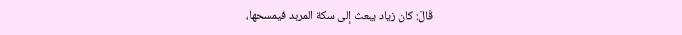قَالَ: كان زياد يبعث إلى سكة المربد فيمسحها،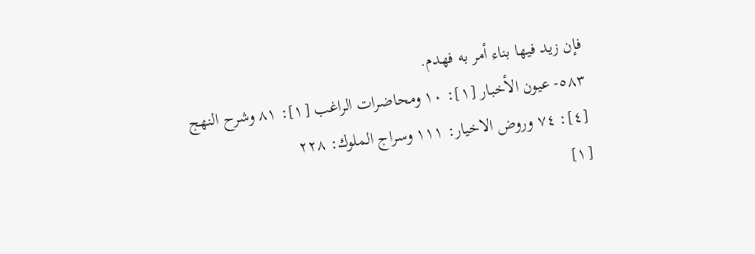فإن زيد فيها بناء أمر به فهدم.
٥٨٣- عيون الأخبار [١]: ١٠ ومحاضرات الراغب [١]: ٨١ وشرح النهج [٤]: ٧٤ وروض الاخيار: ١١١ وسراج الملوك: ٢٢٨
[١]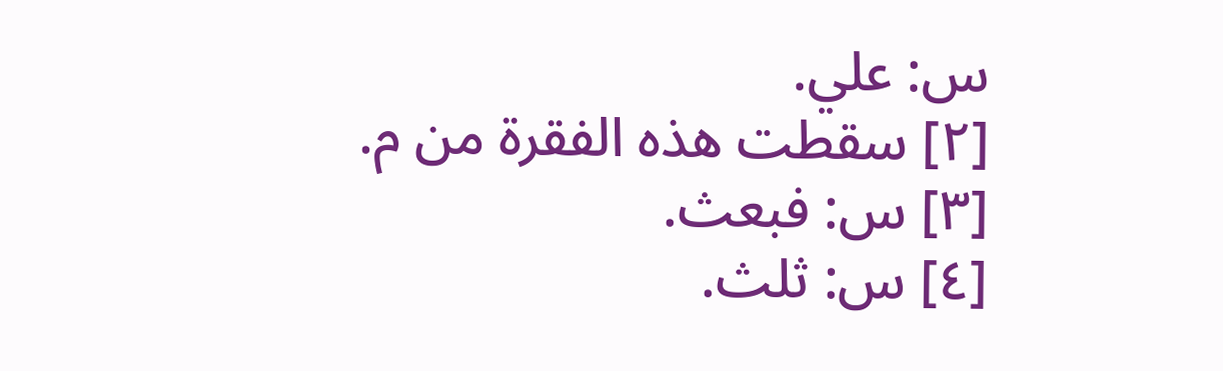س: علي.
[٢] سقطت هذه الفقرة من م.
[٣] س: فبعث.
[٤] س: ثلث.